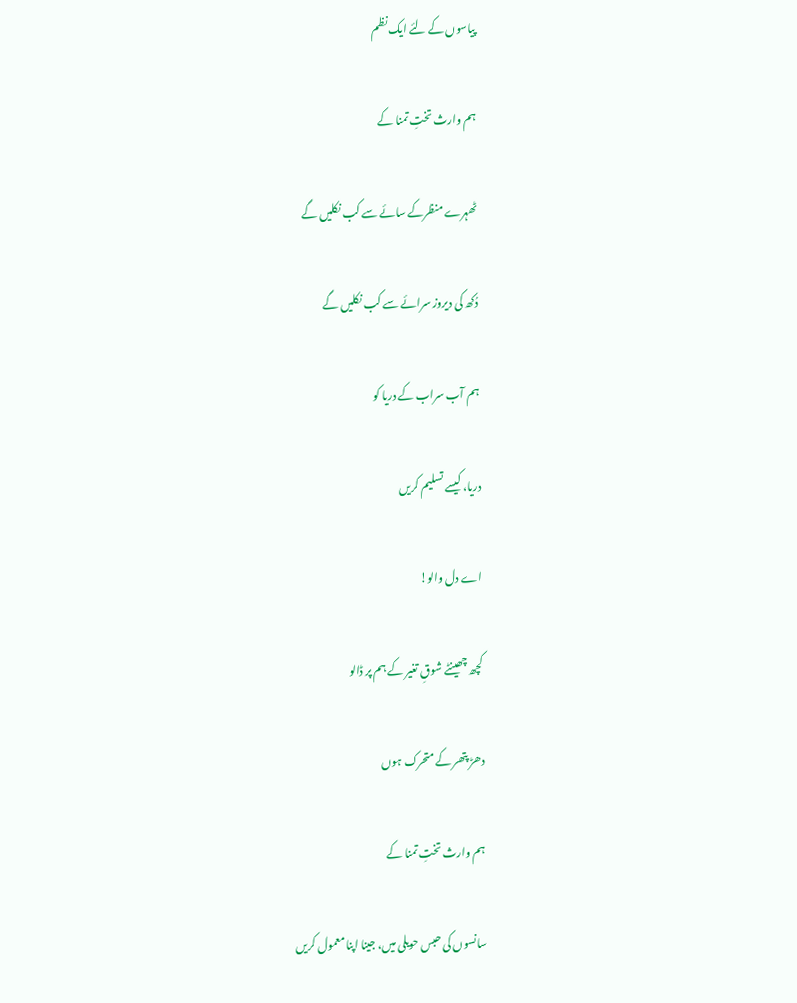پیاسوں کے لئے ایک نظم

ہم وارث تختِ تمنا کے

ٹھہرے منظرکے سائے سے کب نکلیں گے

دُکھ کی دیروز سرائے سے کب نکلیں گے

ہم آب سراب کے دریا کو

دریا، کیسے تسلیم کریں

اے دل والو!

کچھ چھینٹے شوقِ تغیر کے ہم پر ڈالو

دھڑ پتھر کے متحرک ہوں

ہم وارث تختِ تمنا کے

سانسوں کی حبس حویلی میں، جینا اپنا معمول کریں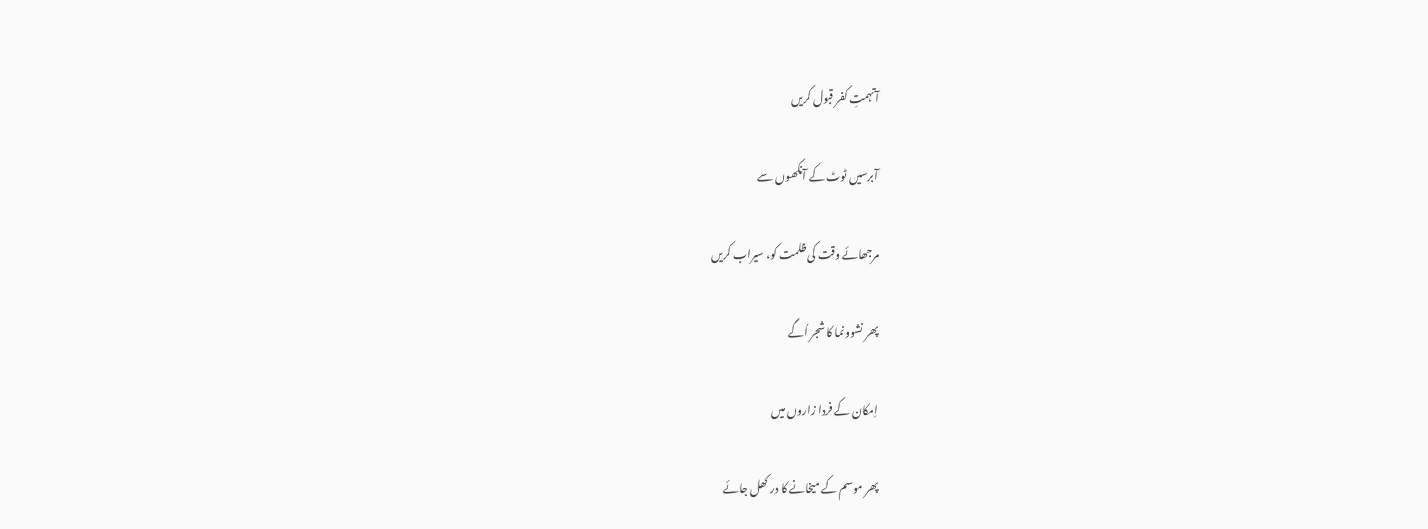آتہمتِ کفر قبول کریں

آبرسیں ٹوٹ کے آنکھوں سے

مرجھائے وقت کی ظلمت کو، سیراب کریں

پھر نشوونما کا شجر اُگے

اِمکان کے فردا زاروں میں

پھر موسم کے میخانے کا در کھل جائے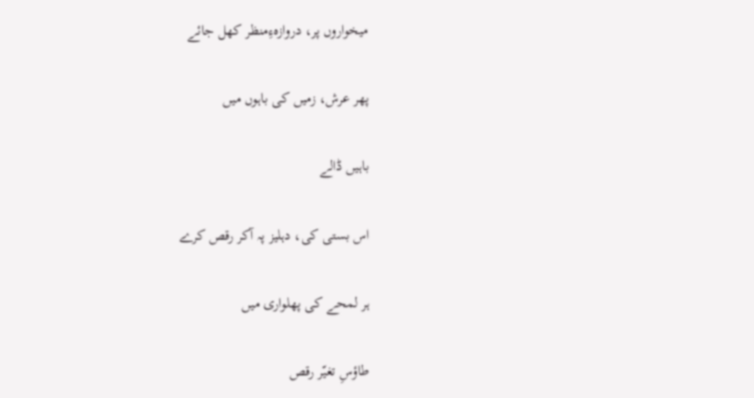میخواروں پر، دروازہءِمنظر کھل جائے

پھر عرش، زمیں کی باہوں میں

باہیں ڈالے

اس بستی کی، دہلیز پہ آکر رقص کرے

ہر لمحے کی پھلواری میں

طاؤسِ تغیّر رقص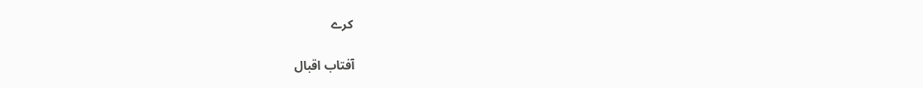کرے

آفتاب اقبال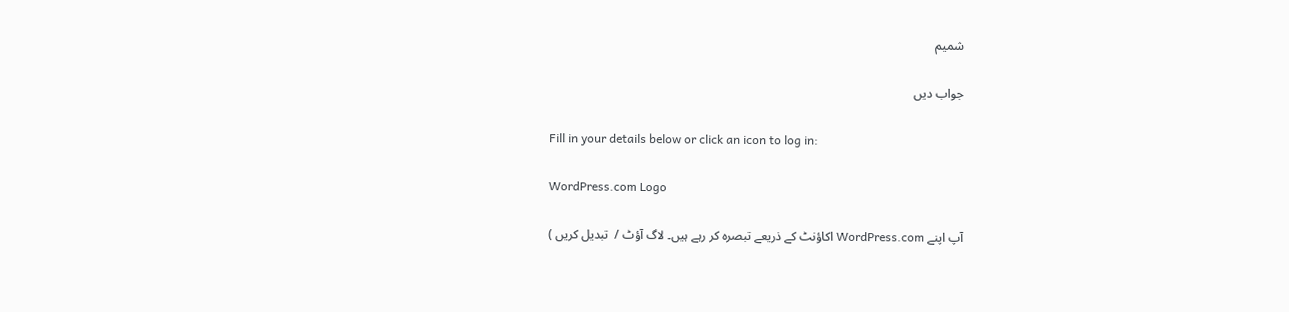شمیم

جواب دیں

Fill in your details below or click an icon to log in:

WordPress.com Logo

آپ اپنے WordPress.com اکاؤنٹ کے ذریعے تبصرہ کر رہے ہیں۔ لاگ آؤٹ /  تبدیل کریں )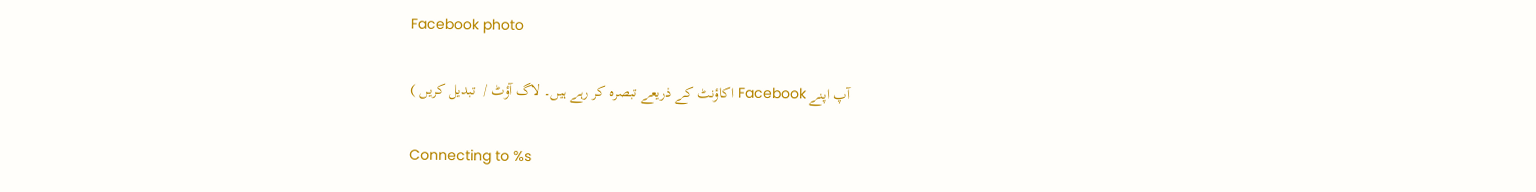Facebook photo

آپ اپنے Facebook اکاؤنٹ کے ذریعے تبصرہ کر رہے ہیں۔ لاگ آؤٹ /  تبدیل کریں )

Connecting to %s